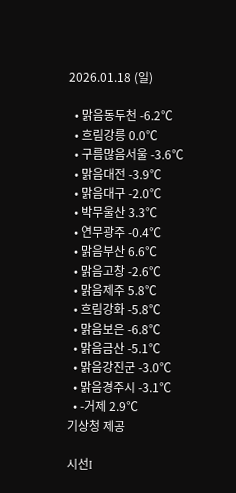2026.01.18 (일)

  • 맑음동두천 -6.2℃
  • 흐림강릉 0.0℃
  • 구름많음서울 -3.6℃
  • 맑음대전 -3.9℃
  • 맑음대구 -2.0℃
  • 박무울산 3.3℃
  • 연무광주 -0.4℃
  • 맑음부산 6.6℃
  • 맑음고창 -2.6℃
  • 맑음제주 5.8℃
  • 흐림강화 -5.8℃
  • 맑음보은 -6.8℃
  • 맑음금산 -5.1℃
  • 맑음강진군 -3.0℃
  • 맑음경주시 -3.1℃
  • -거제 2.9℃
기상청 제공

시선I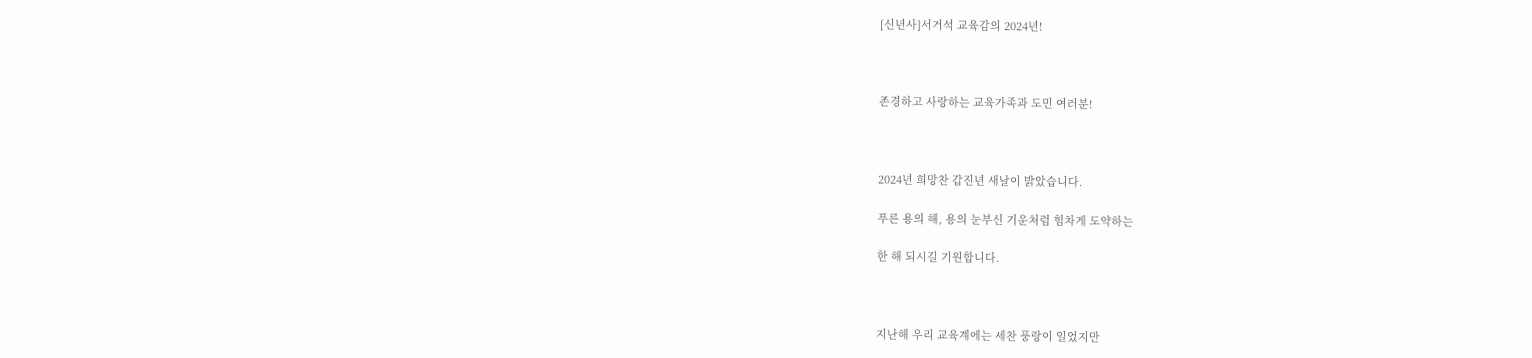[신년사]서거석 교육감의 2024년!



존경하고 사랑하는 교육가족과 도민 여러분!



2024년 희망찬 갑진년 새날이 밝았습니다.

푸른 용의 해, 용의 눈부신 기운처럼 힘차게 도약하는

한 해 되시길 기원합니다.



지난해 우리 교육계에는 세찬 풍랑이 일었지만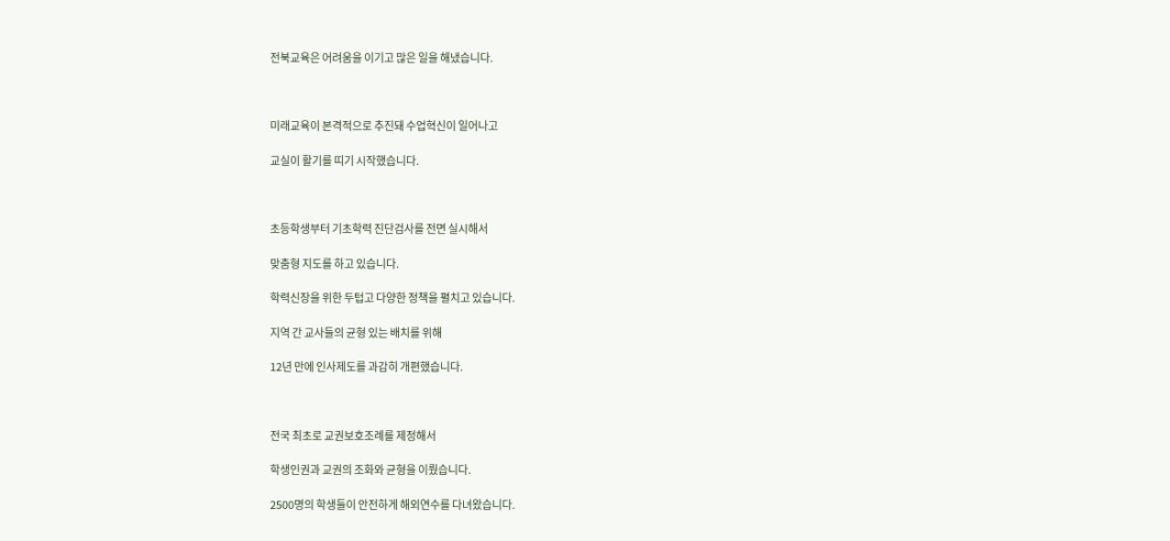전북교육은 어려움을 이기고 많은 일을 해냈습니다.



미래교육이 본격적으로 추진돼 수업혁신이 일어나고

교실이 활기를 띠기 시작했습니다.



초등학생부터 기초학력 진단검사를 전면 실시해서

맞춤형 지도를 하고 있습니다.

학력신장을 위한 두텁고 다양한 정책을 펼치고 있습니다.

지역 간 교사들의 균형 있는 배치를 위해

12년 만에 인사제도를 과감히 개편했습니다.



전국 최초로 교권보호조례를 제정해서

학생인권과 교권의 조화와 균형을 이뤘습니다.

2500명의 학생들이 안전하게 해외연수를 다녀왔습니다.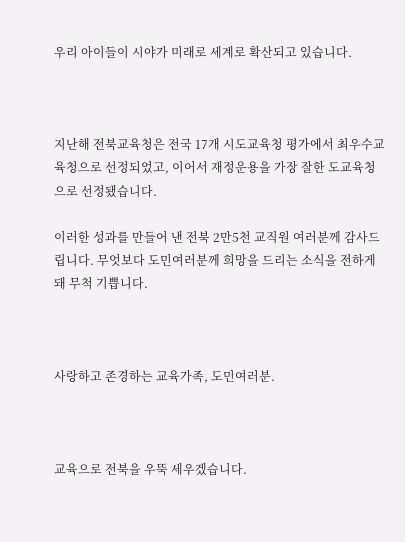우리 아이들이 시야가 미래로 세계로 확산되고 있습니다.



지난해 전북교육청은 전국 17개 시도교육청 평가에서 최우수교육청으로 선정되었고, 이어서 재정운용을 가장 잘한 도교육청으로 선정됐습니다.

이러한 성과를 만들어 낸 전북 2만5천 교직원 여러분께 감사드립니다. 무엇보다 도민여러분께 희망을 드리는 소식을 전하게 돼 무척 기쁩니다.



사랑하고 존경하는 교육가족, 도민여러분.



교육으로 전북을 우뚝 세우겠습니다.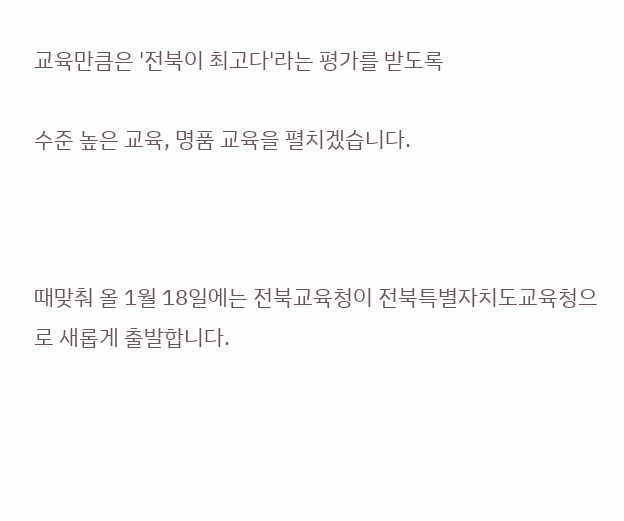교육만큼은 '전북이 최고다'라는 평가를 받도록

수준 높은 교육, 명품 교육을 펼치겠습니다.



때맞춰 올 1월 18일에는 전북교육청이 전북특별자치도교육청으로 새롭게 출발합니다.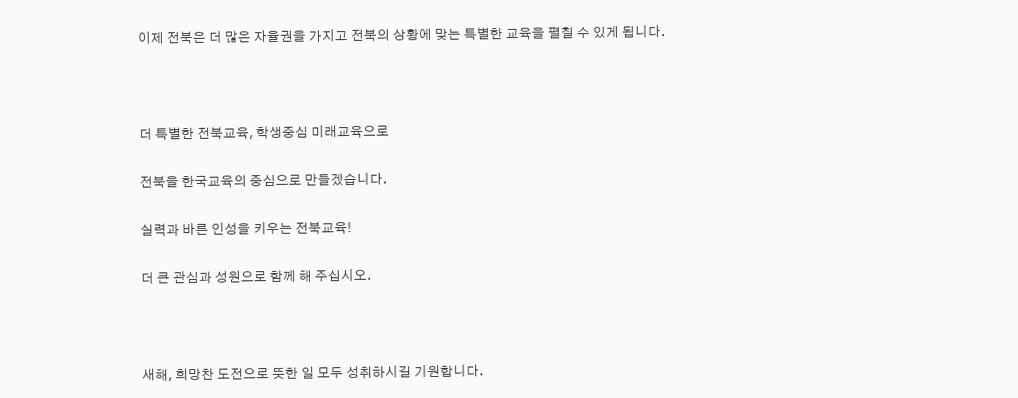이제 전북은 더 많은 자율권을 가지고 전북의 상황에 맞는 특별한 교육을 펼칠 수 있게 됩니다.



더 특별한 전북교육, 학생중심 미래교육으로

전북을 한국교육의 중심으로 만들겠습니다.

실력과 바른 인성을 키우는 전북교육!

더 큰 관심과 성원으로 함께 해 주십시오.



새해, 희망찬 도전으로 뜻한 일 모두 성취하시길 기원합니다.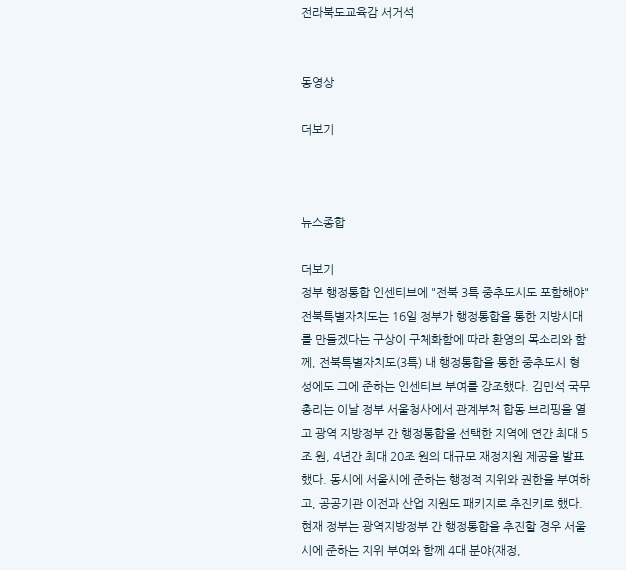전라북도교육감 서거석


동영상

더보기



뉴스종합

더보기
정부 행정통합 인센티브에 "전북 3특 중추도시도 포함해야"
전북특별자치도는 16일 정부가 행정통합을 통한 지방시대를 만들겠다는 구상이 구체화함에 따라 환영의 목소리와 함께, 전북특별자치도(3특) 내 행정통합을 통한 중추도시 형성에도 그에 준하는 인센티브 부여를 강조했다. 김민석 국무총리는 이날 정부 서울청사에서 관계부처 합동 브리핑을 열고 광역 지방정부 간 행정통합을 선택한 지역에 연간 최대 5조 원, 4년간 최대 20조 원의 대규모 재정지원 제공을 발표했다. 동시에 서울시에 준하는 행정적 지위와 권한을 부여하고, 공공기관 이전과 산업 지원도 패키지로 추진키로 했다. 현재 정부는 광역지방정부 간 행정통합을 추진할 경우 서울시에 준하는 지위 부여와 함께 4대 분야(재정,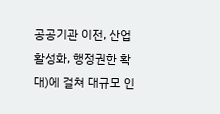공공기관 이전, 산업활성화, 행정권한 확대)에 걸쳐 대규모 인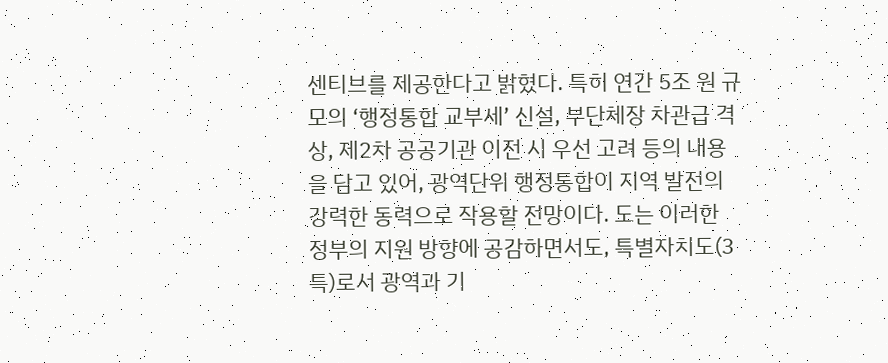센티브를 제공한다고 밝혔다. 특히 연간 5조 원 규모의 ‘행정통합 교부세’ 신설, 부단체장 차관급 격상, 제2차 공공기관 이전 시 우선 고려 등의 내용을 담고 있어, 광역단위 행정통합이 지역 발전의 강력한 동력으로 작용할 전망이다. 도는 이러한 정부의 지원 방향에 공감하면서도, 특별자치도(3특)로서 광역과 기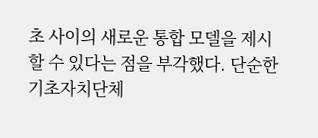초 사이의 새로운 통합 모델을 제시할 수 있다는 점을 부각했다. 단순한 기초자치단체